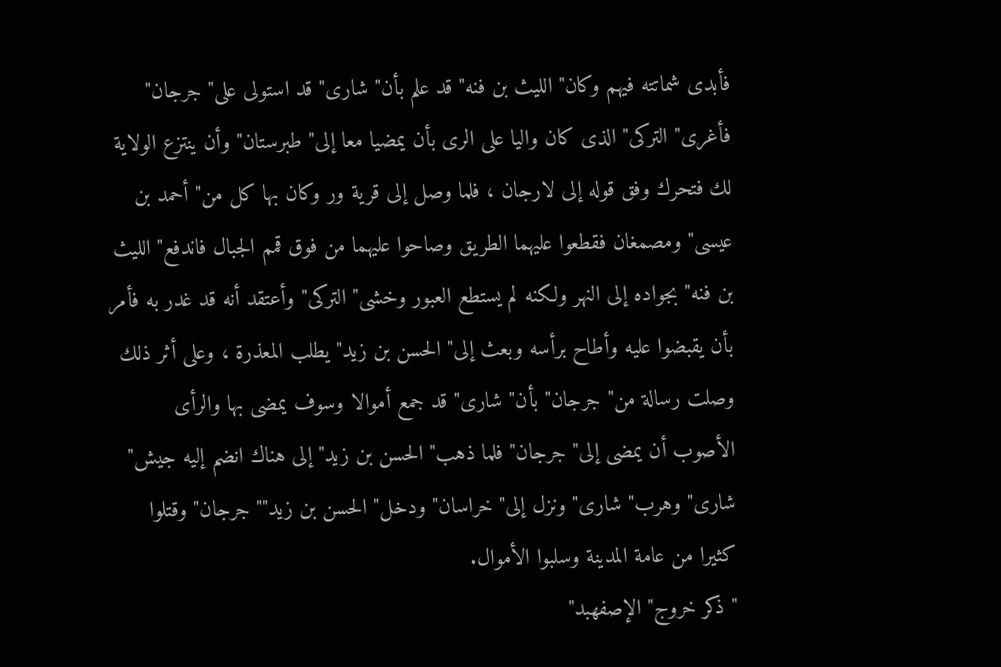فأبدى شماتته فيهم وكان" الليث بن فنه" قد علم بأن" شارى" قد استولى على" جرجان" فأغرى" التركى" الذى كان واليا على الرى بأن يمضيا معا إلى" طبرستان" وأن ينتزع الولاية لك فتحرك وفق قوله إلى لارجان ، فلما وصل إلى قرية ور وكان بها كل من" أحمد بن عيسى" ومصمغان فقطعوا عليهما الطريق وصاحوا عليهما من فوق قمم الجبال فاندفع" الليث بن فنه" بجواده إلى النهر ولكنه لم يستطع العبور وخشى" التركى" وأعتقد أنه قد غدر به فأمر بأن يقبضوا عليه وأطاح برأسه وبعث إلى" الحسن بن زيد" يطلب المعذرة ، وعلى أثر ذلك وصلت رسالة من" جرجان" بأن" شارى" قد جمع أموالا وسوف يمضى بها والرأى الأصوب أن يمضى إلى" جرجان" فلما ذهب" الحسن بن زيد" إلى هناك انضم إليه جيش" شارى" وهرب" شارى" ونزل إلى" خراسان" ودخل" الحسن بن زيد"" جرجان" وقتلوا كثيرا من عامة المدينة وسلبوا الأموال.
" ذكر خروج" الإصفهبد"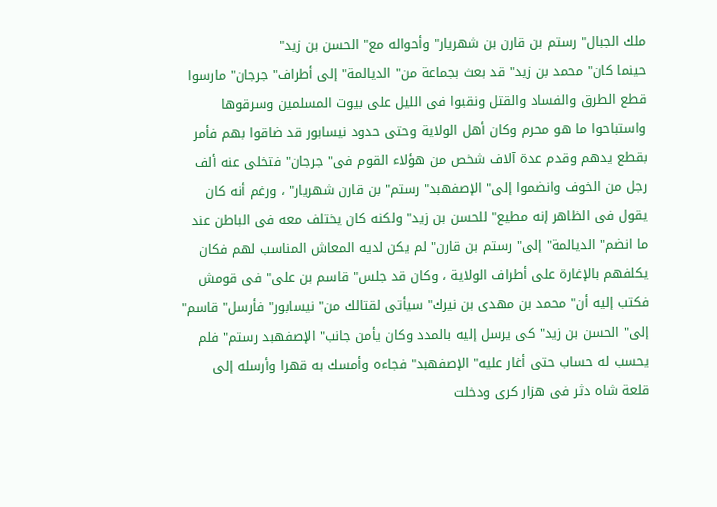ملك الجبال" رستم بن قارن بن شهريار" وأحواله مع" الحسن بن زيد"
حينما كان" محمد بن زيد" قد بعث بجماعة من" الديالمة" إلى أطراف" جرجان" مارسوا قطع الطرق والفساد والقتل ونقبوا فى الليل على بيوت المسلمين وسرقوها واستباحوا ما هو محرم وكان أهل الولاية وحتى حدود نيسابور قد ضاقوا بهم فأمر بقطع يدهم وقدم عدة آلاف شخص من هؤلاء القوم فى" جرجان" فتخلى عنه ألف رجل من الخوف وانضموا إلى" الإصفهبد" رستم" بن قارن شهريار" ، ورغم أنه كان يقول فى الظاهر إنه مطيع" للحسن بن زيد" ولكنه كان يختلف معه فى الباطن عند ما انضم" الديالمة" إلى" رستم بن قارن" لم يكن لديه المعاش المناسب لهم فكان يكلفهم بالإغارة على أطراف الولاية ، وكان قد جلس" قاسم بن على" فى قومش فكتب إليه أن" محمد بن مهدى بن نيرك" سيأتى لقتالك من" نيسابور" فأرسل" قاسم" إلى" الحسن بن زيد" كى يرسل إليه بالمدد وكان يأمن جانب" الإصفهبد رستم" فلم يحسب له حساب حتى أغار عليه" الإصفهبد" فجاءه وأمسك به قهرا وأرسله إلى قلعة شاه دثر فى هزار كرى ودخلت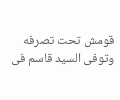قومش تحت تصرفه وتوفى السيد قاسم فى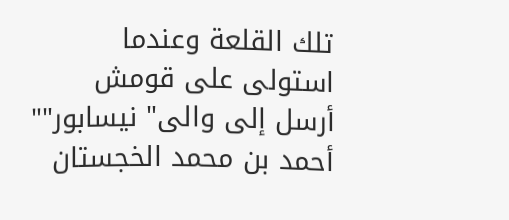تلك القلعة وعندما استولى على قومش أرسل إلى والى" نيسابور"" أحمد بن محمد الخجستان